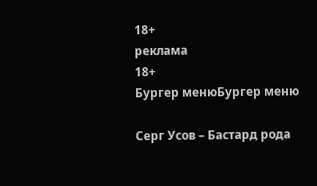18+
реклама
18+
Бургер менюБургер меню

Серг Усов – Бастард рода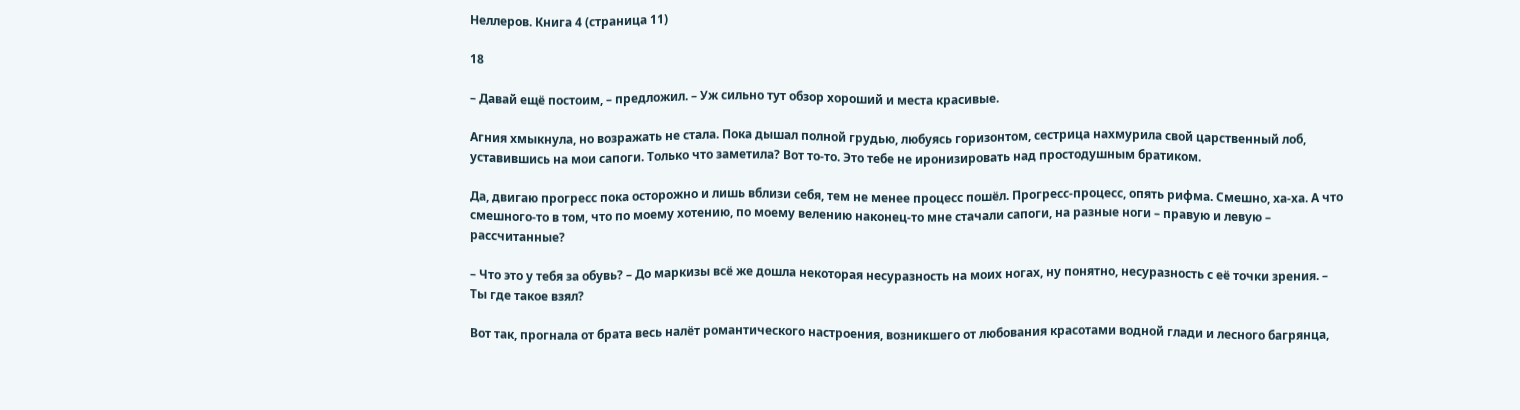Неллеров. Книга 4 (страница 11)

18

– Давай ещё постоим, – предложил. – Уж сильно тут обзор хороший и места красивые.

Агния хмыкнула, но возражать не стала. Пока дышал полной грудью, любуясь горизонтом, сестрица нахмурила свой царственный лоб, уставившись на мои сапоги. Только что заметила? Вот то-то. Это тебе не иронизировать над простодушным братиком.

Да, двигаю прогресс пока осторожно и лишь вблизи себя, тем не менее процесс пошёл. Прогресс-процесс, опять рифма. Смешно, ха-ха. А что смешного-то в том, что по моему хотению, по моему велению наконец-то мне стачали сапоги, на разные ноги – правую и левую – рассчитанные?

– Что это у тебя за обувь? – До маркизы всё же дошла некоторая несуразность на моих ногах, ну понятно, несуразность с её точки зрения. – Ты где такое взял?

Вот так, прогнала от брата весь налёт романтического настроения, возникшего от любования красотами водной глади и лесного багрянца,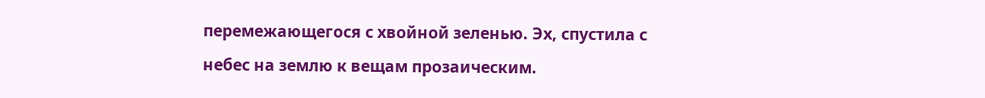перемежающегося с хвойной зеленью. Эх, спустила с небес на землю к вещам прозаическим.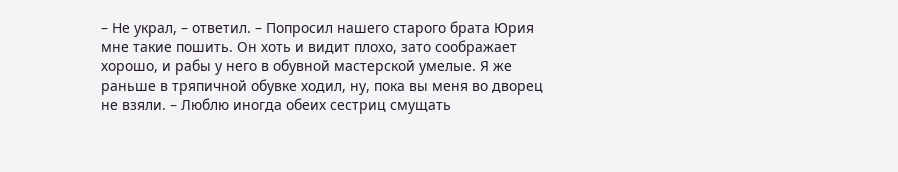– Не украл, – ответил. – Попросил нашего старого брата Юрия мне такие пошить. Он хоть и видит плохо, зато соображает хорошо, и рабы у него в обувной мастерской умелые. Я же раньше в тряпичной обувке ходил, ну, пока вы меня во дворец не взяли. – Люблю иногда обеих сестриц смущать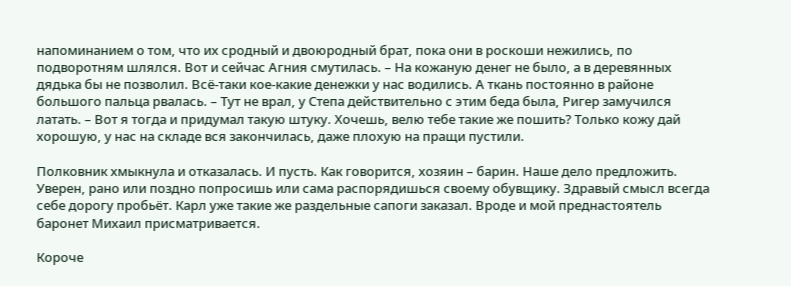напоминанием о том, что их сродный и двоюродный брат, пока они в роскоши нежились, по подворотням шлялся. Вот и сейчас Агния смутилась. – На кожаную денег не было, а в деревянных дядька бы не позволил. Всё-таки кое-какие денежки у нас водились. А ткань постоянно в районе большого пальца рвалась. – Тут не врал, у Степа действительно с этим беда была, Ригер замучился латать. – Вот я тогда и придумал такую штуку. Хочешь, велю тебе такие же пошить? Только кожу дай хорошую, у нас на складе вся закончилась, даже плохую на пращи пустили.

Полковник хмыкнула и отказалась. И пусть. Как говорится, хозяин – барин. Наше дело предложить. Уверен, рано или поздно попросишь или сама распорядишься своему обувщику. Здравый смысл всегда себе дорогу пробьёт. Карл уже такие же раздельные сапоги заказал. Вроде и мой преднастоятель баронет Михаил присматривается.

Короче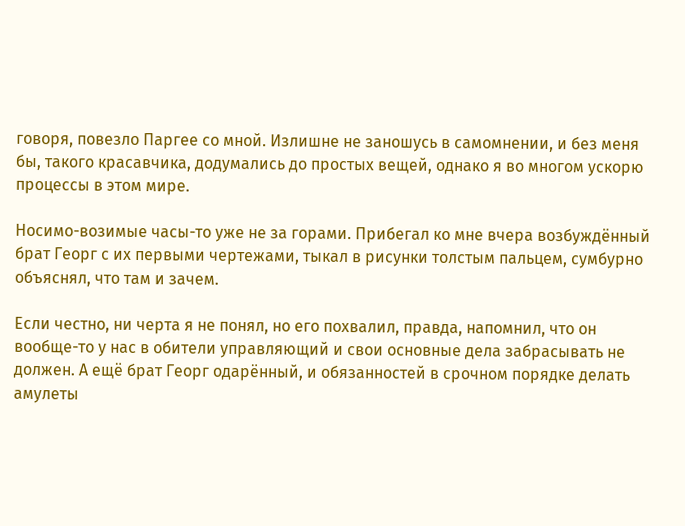говоря, повезло Паргее со мной. Излишне не заношусь в самомнении, и без меня бы, такого красавчика, додумались до простых вещей, однако я во многом ускорю процессы в этом мире.

Носимо-возимые часы-то уже не за горами. Прибегал ко мне вчера возбуждённый брат Георг с их первыми чертежами, тыкал в рисунки толстым пальцем, сумбурно объяснял, что там и зачем.

Если честно, ни черта я не понял, но его похвалил, правда, напомнил, что он вообще-то у нас в обители управляющий и свои основные дела забрасывать не должен. А ещё брат Георг одарённый, и обязанностей в срочном порядке делать амулеты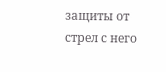защиты от стрел с него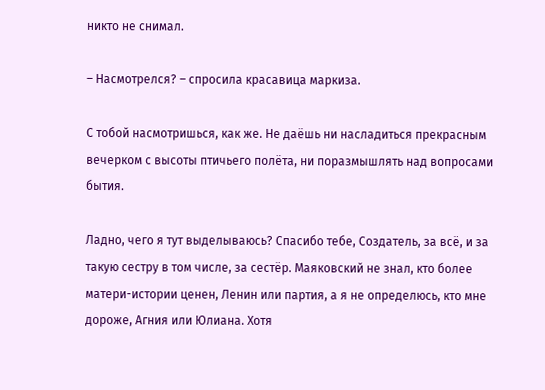никто не снимал.

– Насмотрелся? – спросила красавица маркиза.

С тобой насмотришься, как же. Не даёшь ни насладиться прекрасным вечерком с высоты птичьего полёта, ни поразмышлять над вопросами бытия.

Ладно, чего я тут выделываюсь? Спасибо тебе, Создатель, за всё, и за такую сестру в том числе, за сестёр. Маяковский не знал, кто более матери-истории ценен, Ленин или партия, а я не определюсь, кто мне дороже, Агния или Юлиана. Хотя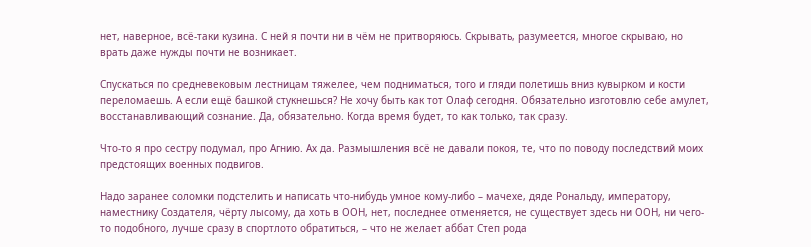нет, наверное, всё-таки кузина. С ней я почти ни в чём не притворяюсь. Скрывать, разумеется, многое скрываю, но врать даже нужды почти не возникает.

Спускаться по средневековым лестницам тяжелее, чем подниматься, того и гляди полетишь вниз кувырком и кости переломаешь. А если ещё башкой стукнешься? Не хочу быть как тот Олаф сегодня. Обязательно изготовлю себе амулет, восстанавливающий сознание. Да, обязательно. Когда время будет, то как только, так сразу.

Что-то я про сестру подумал, про Агнию. Ах да. Размышления всё не давали покоя, те, что по поводу последствий моих предстоящих военных подвигов.

Надо заранее соломки подстелить и написать что-нибудь умное кому-либо – мачехе, дяде Рональду, императору, наместнику Создателя, чёрту лысому, да хоть в ООН, нет, последнее отменяется, не существует здесь ни ООН, ни чего-то подобного, лучше сразу в спортлото обратиться, – что не желает аббат Степ рода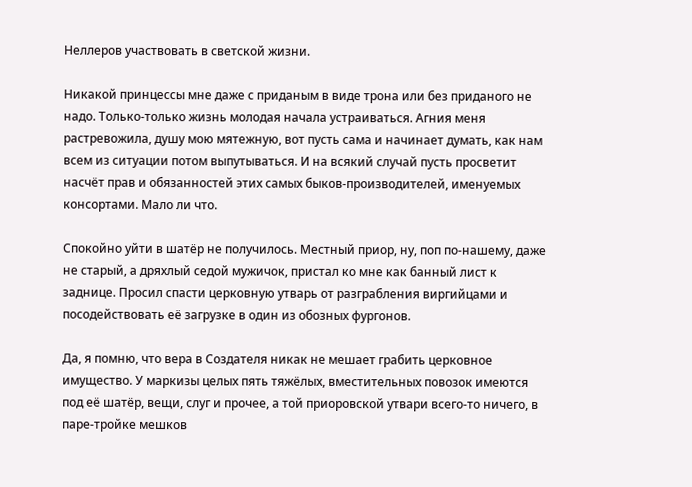Неллеров участвовать в светской жизни.

Никакой принцессы мне даже с приданым в виде трона или без приданого не надо. Только-только жизнь молодая начала устраиваться. Агния меня растревожила, душу мою мятежную, вот пусть сама и начинает думать, как нам всем из ситуации потом выпутываться. И на всякий случай пусть просветит насчёт прав и обязанностей этих самых быков-производителей, именуемых консортами. Мало ли что.

Спокойно уйти в шатёр не получилось. Местный приор, ну, поп по-нашему, даже не старый, а дряхлый седой мужичок, пристал ко мне как банный лист к заднице. Просил спасти церковную утварь от разграбления виргийцами и посодействовать её загрузке в один из обозных фургонов.

Да, я помню, что вера в Создателя никак не мешает грабить церковное имущество. У маркизы целых пять тяжёлых, вместительных повозок имеются под её шатёр, вещи, слуг и прочее, а той приоровской утвари всего-то ничего, в паре-тройке мешков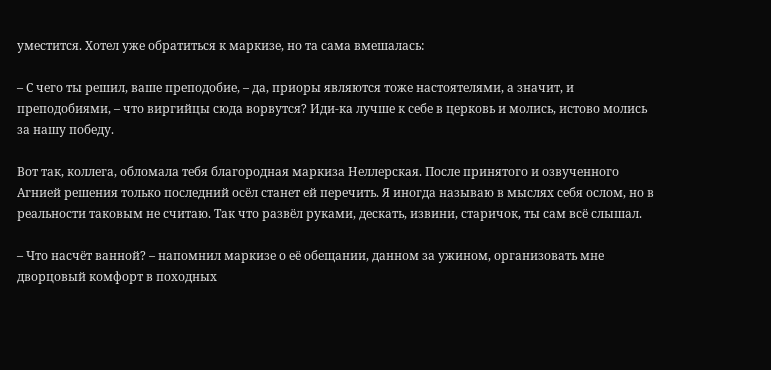уместится. Хотел уже обратиться к маркизе, но та сама вмешалась:

– С чего ты решил, ваше преподобие, – да, приоры являются тоже настоятелями, а значит, и преподобиями, – что виргийцы сюда ворвутся? Иди-ка лучше к себе в церковь и молись, истово молись за нашу победу.

Вот так, коллега, обломала тебя благородная маркиза Неллерская. После принятого и озвученного Агнией решения только последний осёл станет ей перечить. Я иногда называю в мыслях себя ослом, но в реальности таковым не считаю. Так что развёл руками, дескать, извини, старичок, ты сам всё слышал.

– Что насчёт ванной? – напомнил маркизе о её обещании, данном за ужином, организовать мне дворцовый комфорт в походных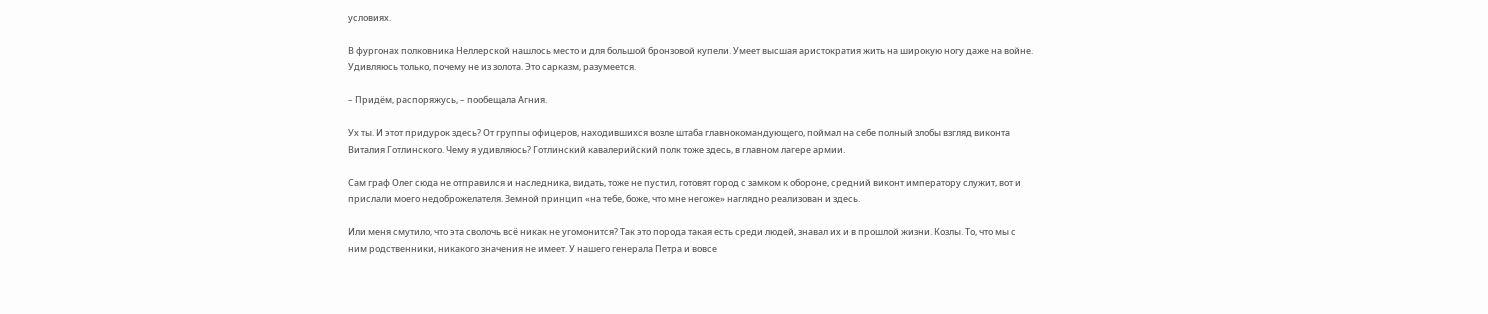условиях.

В фургонах полковника Неллерской нашлось место и для большой бронзовой купели. Умеет высшая аристократия жить на широкую ногу даже на войне. Удивляюсь только, почему не из золота. Это сарказм, разумеется.

– Придём, распоряжусь, – пообещала Агния.

Ух ты. И этот придурок здесь? От группы офицеров, находившихся возле штаба главнокомандующего, поймал на себе полный злобы взгляд виконта Виталия Готлинского. Чему я удивляюсь? Готлинский кавалерийский полк тоже здесь, в главном лагере армии.

Сам граф Олег сюда не отправился и наследника, видать, тоже не пустил, готовят город с замком к обороне, средний виконт императору служит, вот и прислали моего недоброжелателя. Земной принцип «на тебе, боже, что мне негоже» наглядно реализован и здесь.

Или меня смутило, что эта сволочь всё никак не угомонится? Так это порода такая есть среди людей, знавал их и в прошлой жизни. Козлы. То, что мы с ним родственники, никакого значения не имеет. У нашего генерала Петра и вовсе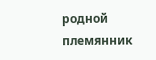родной племянник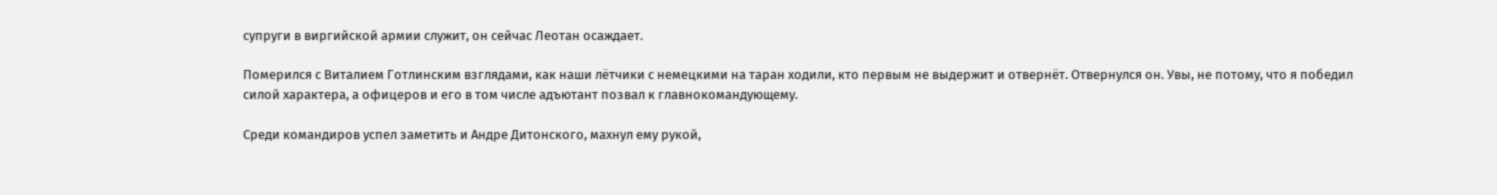супруги в виргийской армии служит, он сейчас Леотан осаждает.

Померился с Виталием Готлинским взглядами, как наши лётчики с немецкими на таран ходили, кто первым не выдержит и отвернёт. Отвернулся он. Увы, не потому, что я победил силой характера, а офицеров и его в том числе адъютант позвал к главнокомандующему.

Среди командиров успел заметить и Андре Дитонского, махнул ему рукой,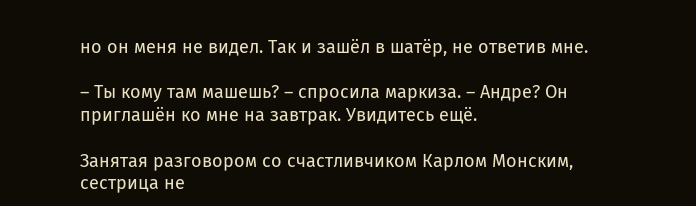но он меня не видел. Так и зашёл в шатёр, не ответив мне.

– Ты кому там машешь? – спросила маркиза. – Андре? Он приглашён ко мне на завтрак. Увидитесь ещё.

Занятая разговором со счастливчиком Карлом Монским, сестрица не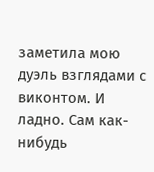заметила мою дуэль взглядами с виконтом. И ладно. Сам как-нибудь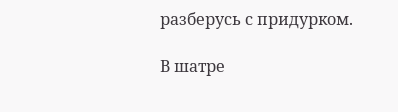разберусь с придурком.

В шатре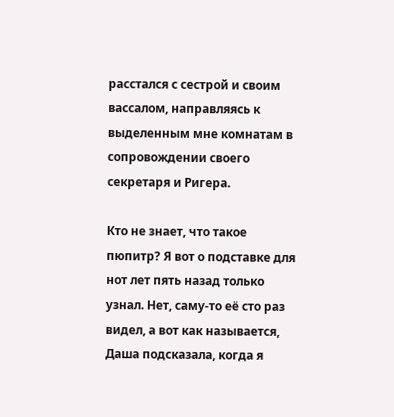расстался с сестрой и своим вассалом, направляясь к выделенным мне комнатам в сопровождении своего секретаря и Ригера.

Кто не знает, что такое пюпитр? Я вот о подставке для нот лет пять назад только узнал. Нет, саму-то её сто раз видел, а вот как называется, Даша подсказала, когда я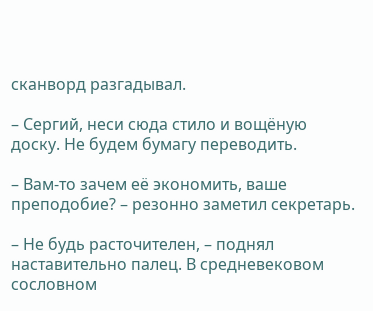сканворд разгадывал.

– Сергий, неси сюда стило и вощёную доску. Не будем бумагу переводить.

– Вам-то зачем её экономить, ваше преподобие? – резонно заметил секретарь.

– Не будь расточителен, – поднял наставительно палец. В средневековом сословном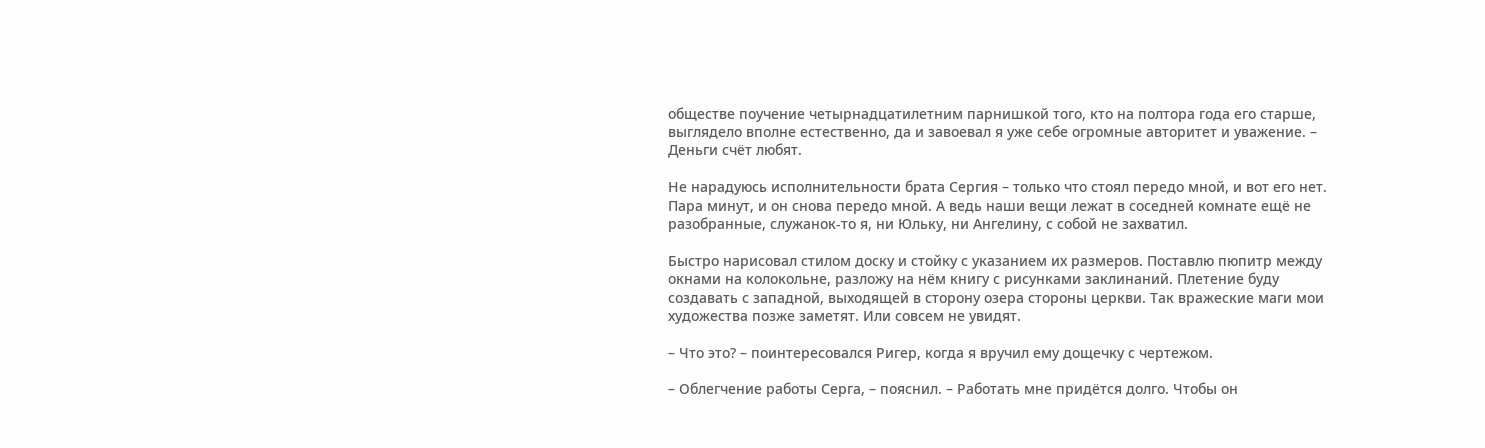обществе поучение четырнадцатилетним парнишкой того, кто на полтора года его старше, выглядело вполне естественно, да и завоевал я уже себе огромные авторитет и уважение. – Деньги счёт любят.

Не нарадуюсь исполнительности брата Сергия – только что стоял передо мной, и вот его нет. Пара минут, и он снова передо мной. А ведь наши вещи лежат в соседней комнате ещё не разобранные, служанок-то я, ни Юльку, ни Ангелину, с собой не захватил.

Быстро нарисовал стилом доску и стойку с указанием их размеров. Поставлю пюпитр между окнами на колокольне, разложу на нём книгу с рисунками заклинаний. Плетение буду создавать с западной, выходящей в сторону озера стороны церкви. Так вражеские маги мои художества позже заметят. Или совсем не увидят.

– Что это? – поинтересовался Ригер, когда я вручил ему дощечку с чертежом.

– Облегчение работы Серга, – пояснил. – Работать мне придётся долго. Чтобы он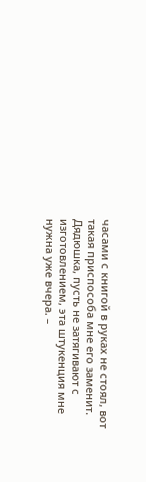часами с книгой в руках не стоял, вот такая приспособа мне его заменит. Дядюшка, пусть не затягивают с изготовлением, эта штукенция мне нужна уже вчера. –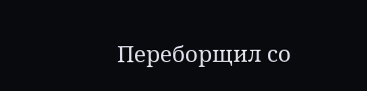Переборщил со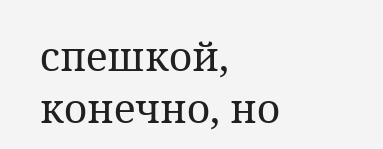спешкой, конечно, но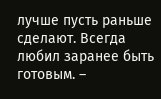лучше пусть раньше сделают. Всегда любил заранее быть готовым. –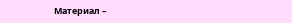Материал –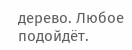дерево. Любое подойдёт.